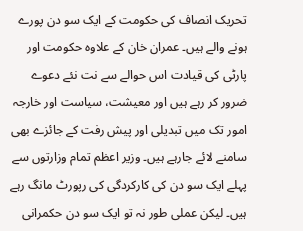تحریک انصاف کی حکومت کے ایک سو دن پورے ہونے والے ہیں۔ عمران خان کے علاوہ حکومت اور پارٹی کی قیادت اس حوالے سے نت نئے دعوے ضرور کر رہے ہیں اور معیشت، سیاست اور خارجہ امور تک میں تبدیلی اور پیش رفت کے جائزے بھی سامنے لائے جارہے ہیں۔ وزیر اعظم تمام وزارتوں سے پہلے ایک سو دن کی کارکردگی کی رپورٹ مانگ رہے ہیں۔ لیکن عملی طور نہ تو ایک سو دن حکمرانی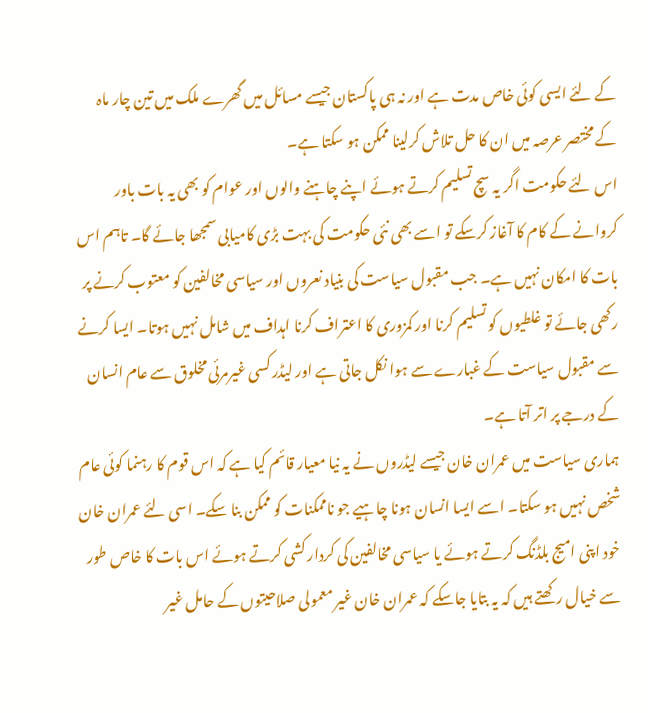کے لئے ایسی کوئی خاص مدت ہے اور نہ ہی پاکستان جیسے مسائل میں گھرے ملک میں تین چار ماہ کے مختصر عرصہ میں ان کا حل تلاش کرلینا ممکن ہو سکتا ہے۔
اس لئے حکومت اگر یہ سچ تسلیم کرتے ہوئے اپنے چاہنے والوں اور عوام کو بھی یہ بات باور کروانے کے کام کا آغاز کرسکے تو اسے بھی نئی حکومت کی بہت بڑی کامیابی سمجھا جائے گا۔ تاہم اس بات کا امکان نہیں ہے۔ جب مقبول سیاست کی بنیاد نعروں اور سیاسی مخالفین کو معتوب کرنے پر رکھی جائے تو غلطیوں کو تسلیم کرنا اور کمزوری کا اعتراف کرنا اہداف میں شامل نہیں ہوتا۔ ایسا کرنے سے مقبول سیاست کے غبارے سے ہوا نکل جاتی ہے اور لیڈر کسی غیرمرئی مخلوق سے عام انسان کے درجے پر اتر آتا ہے۔
ہماری سیاست میں عمران خان جیسے لیڈروں نے یہ نیا معیار قائم کیا ہے کہ اس قوم کا رہنما کوئی عام شخص نہیں ہو سکتا۔ اسے ایسا انسان ہونا چاہیے جو ناممکنات کو ممکن بنا سکے۔ اسی لئے عمران خان خود اپنی امیج بلڈنگ کرتے ہوئے یا سیاسی مخالفین کی کردار کشی کرتے ہوئے اس بات کا خاص طور سے خیال رکھتے ہیں کہ یہ بتایا جاسکے کہ عمران خان غیر معمولی صلاحیتوں کے حامل غیر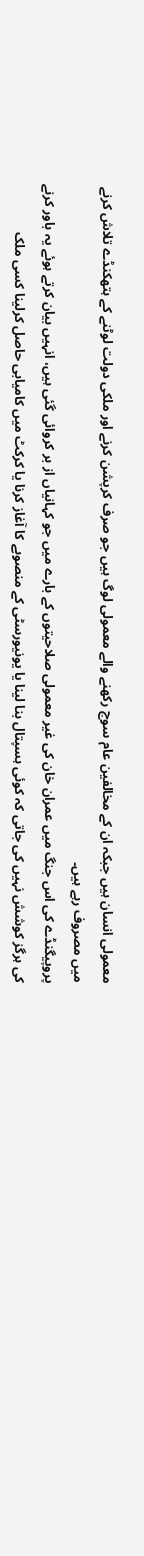معمولی انسان ہیں جبکہ ان کے مخالفین عام سوچ رکھنے والے معمولی لوگ ہیں جو صرف کرپشن کرنے اور ملکی دولت لوٹنے کے ہتھکنڈے تلاش کرنے میں مصروف رہے ہیں۔
پروپیگنڈے کی اس جنگ میں عمران خان کی غیر معمولی صلاحیتوں کے بارے میں جو کہانیاں از بر کروائی گئی ہیں، انہیں بیان کرتے ہوئے یہ باور کرنے کی ہرگز کوشش نہیں کی جاتی کہ کوئی ہسپتال بنا لینا یا یونیورسٹی کے منصوبے کا آغاز کرنا یا کرکٹ میں کامیابی حاصل کرلینا کسی ملک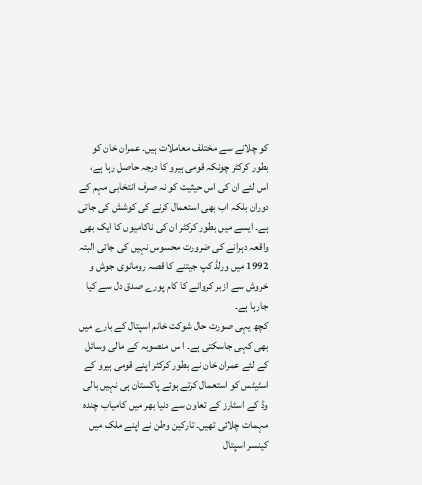کو چلانے سے مختلف معاملات ہیں۔ عمران خان کو بطور کرکٹر چونکہ قومی ہیرو کا درجہ حاصل رہا ہے، اس لئے ان کی اس حیثیت کو نہ صرف انتخابی مہم کے دوران بلکہ اب بھی استعمال کرنے کی کوشش کی جاتی ہے۔ ایسے میں بطور کرکٹر ان کی ناکامیوں کا ایک بھی واقعہ دہرانے کی ضرورت محسوس نہیں کی جاتی البتہ 1992 میں ورلڈ کپ جیتنے کا قصہ رومانوی جوش و خروش سے ازبر کروانے کا کام پورے صدق دل سے کیا جارہا ہے۔
کچھ یہی صورت حال شوکت خانم اسپتال کے بارے میں بھی کہی جاسکتی ہے۔ ا س منصوبہ کے مالی وسائل کے لئے عمران خان نے بطور کرکٹر اپنے قومی ہیرو کے اسٹیٹس کو استعمال کرتے ہوئے پاکستان ہی نہیں بالی وڈ کے اسٹارز کے تعاون سے دنیا بھر میں کامیاب چندہ مہمات چلائی تھیں۔ تارکین وطن نے اپنے ملک میں کینسر اسپتال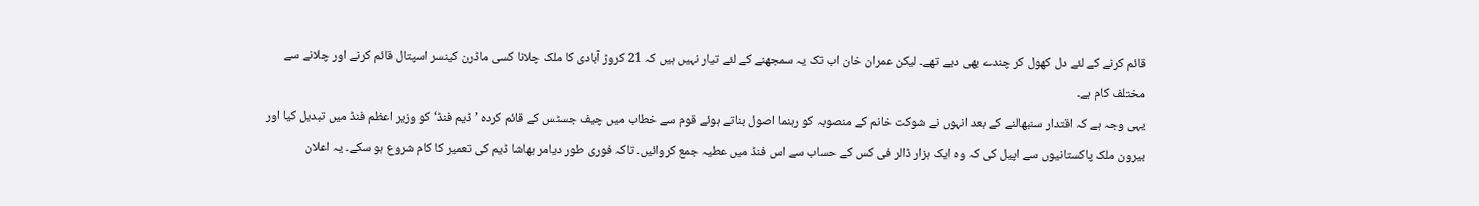قائم کرنے کے لئے دل کھول کر چندے بھی دیے تھے۔ لیکن عمران خان اب تک یہ سمجھنے کے لئے تیار نہیں ہیں کہ 21 کروڑ آبادی کا ملک چلانا کسی ماڈرن کینسر اسپتال قائم کرنے اور چلانے سے مختلف کام ہے۔
یہی وجہ ہے کہ اقتدار سنبھالنے کے بعد انہوں نے شوکت خانم کے منصوبہ کو رہنما اصول بناتے ہوئے قوم سے خطاب میں چیف جسٹس کے قائم کردہ ’ڈیم فنڈ‘ کو وزیر اعظم فنڈ میں تبدیل کیا اور بیرون ملک پاکستانیوں سے اپیل کی کہ وہ ایک ہزار ڈالر فی کس کے حساب سے اس فنڈ میں عطیہ جمع کروائیں۔ تاکہ فوری طور دیامر بھاشا ڈیم کی تعمیر کا کام شروع ہو سکے۔ یہ اعلان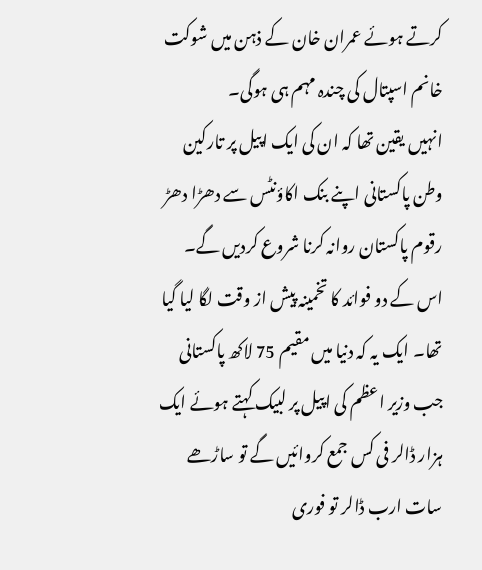کرتے ہوئے عمران خان کے ذہن میں شوکت خانم اسپتال کی چندہ مہم ہی ہوگی۔
انہیں یقین تھا کہ ان کی ایک اپیل پر تارکین وطن پاکستانی اپنے بنک اکاؤنٹس سے دھڑا دھڑ رقوم پاکستان روانہ کرنا شروع کردیں گے۔ اس کے دو فوائد کا تخمینہ پیش از وقت لگا لیا گیا تھا۔ ایک یہ کہ دنیا میں مقیم 75 لاکھ پاکستانی جب وزیر اعظم کی اپیل پر لبیک کہتے ہوئے ایک ہزار ڈالر فی کس جمع کروائیں گے تو ساڑھے سات ارب ڈالر تو فوری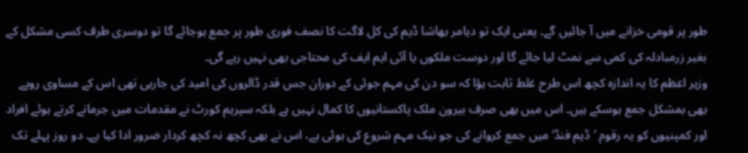طور پر قومی خزانے میں آ جائیں گے۔ یعنی ایک تو دیامر بھاشا ڈیم کی کل لاگت کا نصف فوری طور پر جمع ہوجائے گا تو دوسری طرف کسی مشکل کے بغیر زرمبادلہ کی کمی سے نمٹ لیا جائے گا اور دوست ملکوں یا آئی ایم ایف کی محتاجی بھی نہیں رہے گی۔
وزیر اعظم کا یہ اندازہ کچھ اس طرح غلط ثابت ہؤا کہ سو دن کی مہم جوئی کے دوران جس قدر ڈالروں کی امید کی جارہی تھی اس کے مساوی روپے بھی بمشکل جمع ہوسکے ہیں۔ اس میں بھی صرف بیرون ملک پاکستانیوں کا کمال نہیں ہے بلکہ سپریم کورٹ نے مقدمات میں جرمانے کرتے ہوئے افراد اور کمپنیوں کو یہ رقوم ’ڈیم فنڈ‘ میں جمع کروانے کی جو نیک مہم شروع کی ہوئی ہے، اس نے بھی کچھ نہ کچھ کردار ضرور ادا کیا ہے۔ دو روز پہلے تک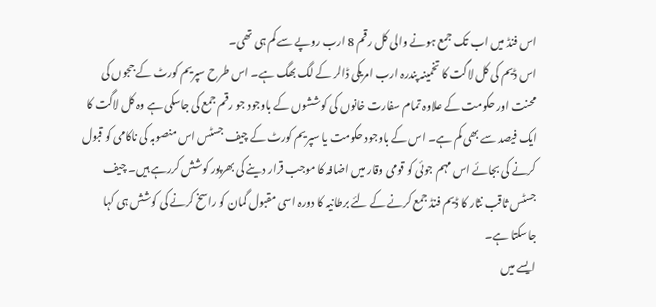اس فنڈ میں اب تک جمع ہونے والی کل رقم 8 ارب روپے سے کم ہی تھی۔
اس ڈیم کی کل لاگت کا تخمینہ پندرہ ارب امریکی ڈالر کے لگ بھگ ہے۔ اس طرح سپریم کورٹ کے ججوں کی محنت اور حکومت کے علاوہ تمام سفارت خانوں کی کوششوں کے باوجود جو رقم جمع کی جاسکی ہے وہ کل لاگت کا ایک فیصد سے بھی کم ہے۔ اس کے باوجود حکومت یا سپریم کورٹ کے چیف جسٹس اس منصوبہ کی ناکامی کو قبول کرنے کی بجائے اس مہم جوئی کو قومی وقار میں اضافہ کا موجب قرار دینے کی بھرپور کوشش کررہے ہیں۔ چیف جسٹس ثاقب نثار کا ڈیم فنڈ جمع کرنے کے لئے برطانیہ کا دورہ اسی مقبول گمان کو راسخ کرنے کی کوشش ہی کہا جاسکتا ہے۔
ایسے میں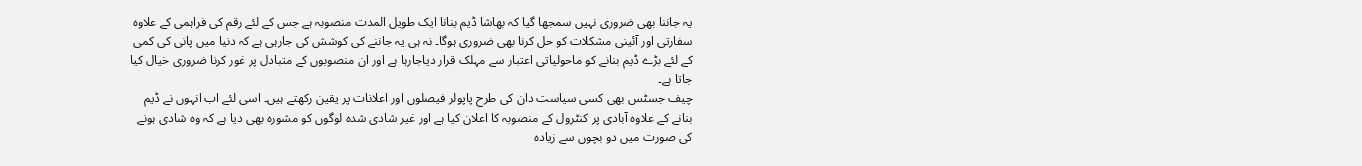یہ جاننا بھی ضروری نہیں سمجھا گیا کہ بھاشا ڈیم بنانا ایک طویل المدت منصوبہ ہے جس کے لئے رقم کی فراہمی کے علاوہ سفارتی اور آئینی مشکلات کو حل کرنا بھی ضروری ہوگا۔ نہ ہی یہ جاننے کی کوشش کی جارہی ہے کہ دنیا میں پانی کی کمی کے لئے بڑے ڈیم بنانے کو ماحولیاتی اعتبار سے مہلک قرار دیاجارہا ہے اور ان منصوبوں کے متبادل پر غور کرنا ضروری خیال کیا جاتا ہے۔
چیف جسٹس بھی کسی سیاست دان کی طرح پاپولر فیصلوں اور اعلانات پر یقین رکھتے ہیں۔ اسی لئے اب انہوں نے ڈیم بنانے کے علاوہ آبادی پر کنٹرول کے منصوبہ کا اعلان کیا ہے اور غیر شادی شدہ لوگوں کو مشورہ بھی دیا ہے کہ وہ شادی ہونے کی صورت میں دو بچوں سے زیادہ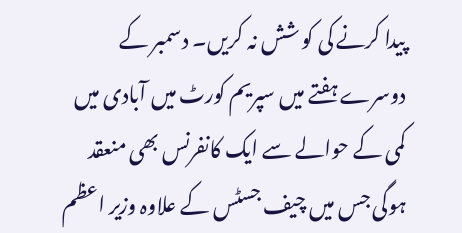پیدا کرنے کی کو شش نہ کریں۔ دسمبر کے دوسرے ہفتے میں سپریم کورٹ میں آبادی میں کمی کے حوالے سے ایک کانفرنس بھی منعقد ہوگی جس میں چیف جسٹس کے علاوہ وزیر اعظم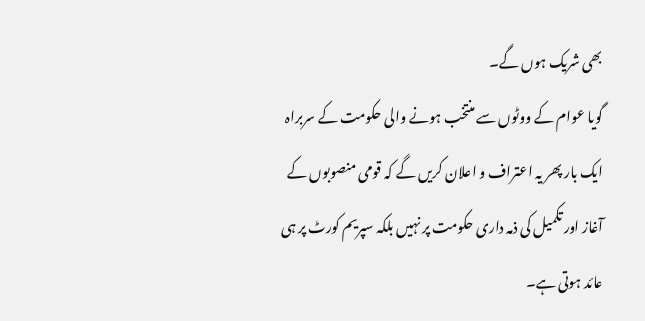بھی شریک ہوں گے۔
گویا عوام کے ووٹوں سے منتخب ہونے والی حکومت کے سربراہ ایک بار پھر یہ اعتراف و اعلان کریں گے کہ قومی منصوبوں کے آغاز اور تکمیل کی ذمہ داری حکومت پر نہیں بلکہ سپریم کورٹ پر ہی عائد ہوتی ہے۔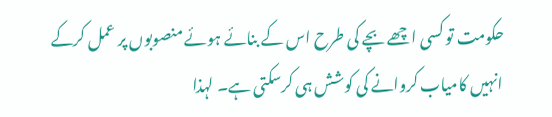حکومت تو کسی اچھے بچے کی طرح اس کے بنائے ہوئے منصوبوں پر عمل کرکے انہیں کامیاب کروانے کی کوشش ہی کرسکتی ہے۔ لہذا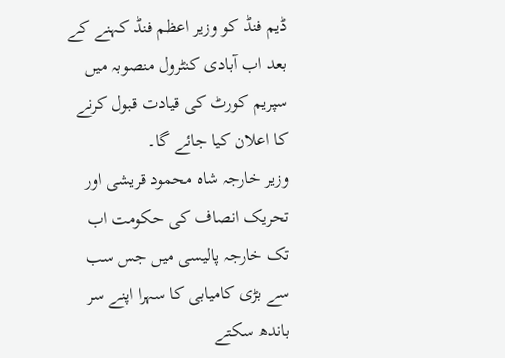ڈیم فنڈ کو وزیر اعظم فنڈ کہنے کے بعد اب آبادی کنٹرول منصوبہ میں سپریم کورٹ کی قیادت قبول کرنے کا اعلان کیا جائے گا۔
وزیر خارجہ شاہ محمود قریشی اور تحریک انصاف کی حکومت اب تک خارجہ پالیسی میں جس سب سے بڑی کامیابی کا سہرا اپنے سر باندھ سکتے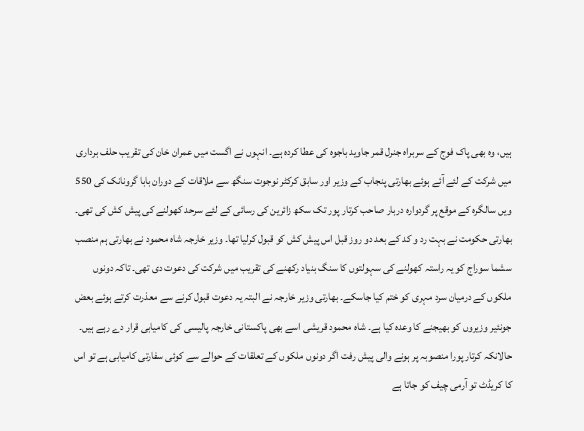ہیں، وہ بھی پاک فوج کے سربراہ جنرل قمر جاوید باجوہ کی عطا کردہ ہے۔ انہوں نے اگست میں عمران خان کی تقریب حلف برداری میں شرکت کے لئے آئے ہوئے بھارتی پنجاب کے وزیر اور سابق کرکٹر نوجوت سنگھ سے ملاقات کے دوران بابا گرونانک کی 550 ویں سالگرہ کے موقع پر گردوارہ دربار صاحب کرتار پور تک سکھ زائرین کی رسائی کے لئے سرحد کھولنے کی پیش کش کی تھی۔
بھارتی حکومت نے بہت رد و کد کے بعد دو روز قبل اس پیش کش کو قبول کرلیا تھا۔ وزیر خارجہ شاہ محمود نے بھارتی ہم منصب سشما سوراج کو یہ راستہ کھولنے کی سہولتوں کا سنگ بنیاد رکھنے کی تقریب میں شرکت کی دعوت دی تھی۔ تاکہ دونوں ملکوں کے درمیان سرد مہری کو ختم کیا جاسکے۔ بھارتی وزیر خارجہ نے البتہ یہ دعوت قبول کرنے سے معذرت کرتے ہوئے بعض جونئیر وزیروں کو بھیجنے کا وعدہ کیا ہے۔ شاہ محمود قریشی اسے بھی پاکستانی خارجہ پالیسی کی کامیابی قرار دے رہے ہیں۔
حالانکہ کرتار پورا منصوبہ پر ہونے والی پیش رفت اگر دونوں ملکوں کے تعلقات کے حوالے سے کوئی سفارتی کامیابی ہے تو اس کا کریڈٹ تو آرمی چیف کو جاتا ہے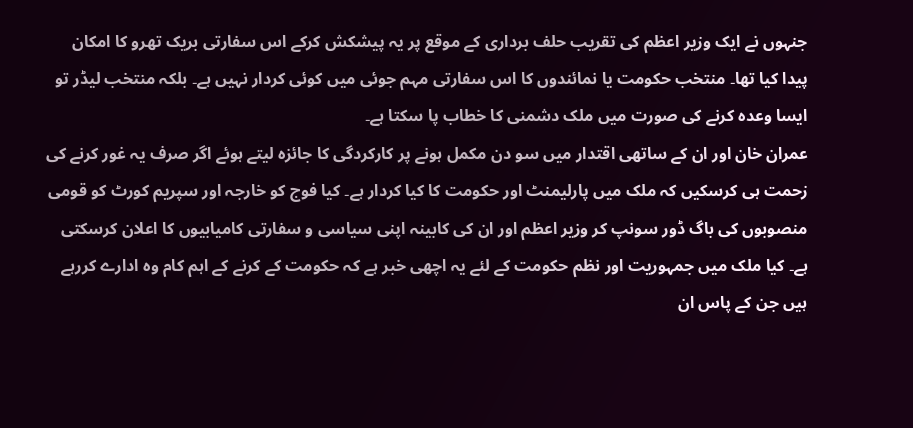جنہوں نے ایک وزیر اعظم کی تقریب حلف برداری کے موقع پر یہ پیشکش کرکے اس سفارتی بریک تھرو کا امکان پیدا کیا تھا۔ منتخب حکومت یا نمائندوں کا اس سفارتی مہم جوئی میں کوئی کردار نہیں ہے۔ بلکہ منتخب لیڈر تو ایسا وعدہ کرنے کی صورت میں ملک دشمنی کا خطاب پا سکتا ہے۔
عمران خان اور ان کے ساتھی اقتدار میں سو دن مکمل ہونے پر کارکردگی کا جائزہ لیتے ہوئے اگر صرف یہ غور کرنے کی زحمت ہی کرسکیں کہ ملک میں پارلیمنٹ اور حکومت کا کیا کردار ہے۔ کیا فوج کو خارجہ اور سپریم کورٹ کو قومی منصوبوں کی باگ ڈور سونپ کر وزیر اعظم اور ان کی کابینہ اپنی سیاسی و سفارتی کامیابیوں کا اعلان کرسکتی ہے۔ کیا ملک میں جمہوریت اور نظم حکومت کے لئے یہ اچھی خبر ہے کہ حکومت کے کرنے کے اہم کام وہ ادارے کررہے ہیں جن کے پاس ان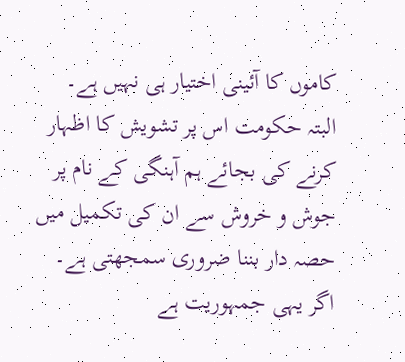کاموں کا آئینی اختیار ہی نہیں ہے۔ البتہ حکومت اس پر تشویش کا اظہار کرنے کی بجائے ہم آہنگی کے نام پر جوش و خروش سے ان کی تکمیل میں حصہ دار بننا ضروری سمجھتی ہے۔ اگر یہی جمہوریت ہے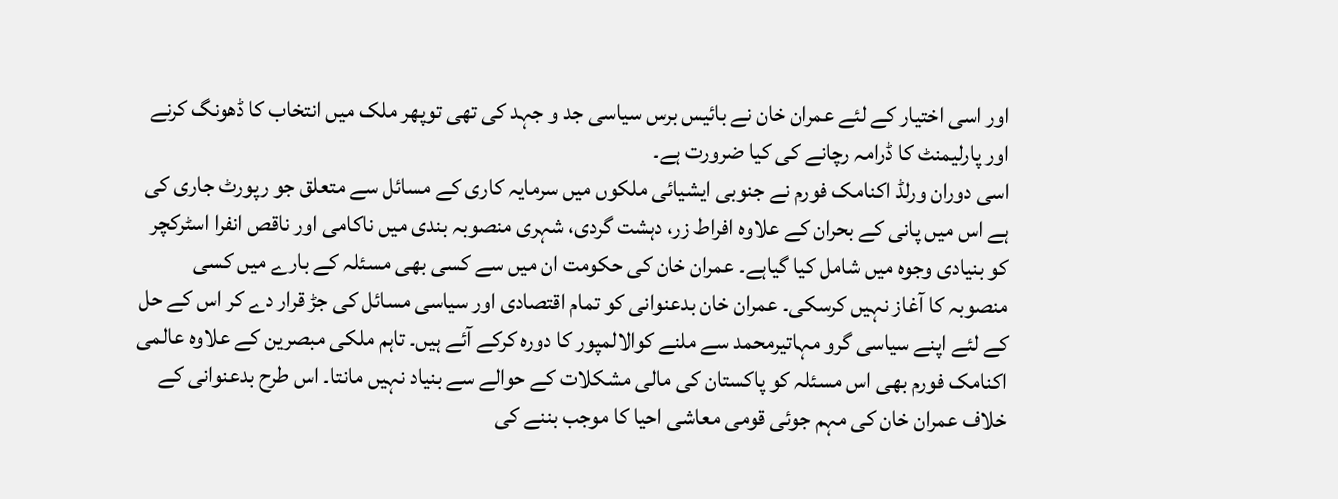اور اسی اختیار کے لئے عمران خان نے بائیس برس سیاسی جد و جہد کی تھی توپھر ملک میں انتخاب کا ڈھونگ کرنے اور پارلیمنٹ کا ڈرامہ رچانے کی کیا ضرورت ہے۔
اسی دوران ورلڈ اکنامک فورم نے جنوبی ایشیائی ملکوں میں سرمایہ کاری کے مسائل سے متعلق جو رپورٹ جاری کی ہے اس میں پانی کے بحران کے علاوہ افراط زر، دہشت گردی، شہری منصوبہ بندی میں ناکامی اور ناقص انفرا اسٹرکچر کو بنیادی وجوہ میں شامل کیا گیاہے۔ عمران خان کی حکومت ان میں سے کسی بھی مسئلہ کے بارے میں کسی منصوبہ کا آغاز نہیں کرسکی۔ عمران خان بدعنوانی کو تمام اقتصادی اور سیاسی مسائل کی جڑ قرار دے کر اس کے حل کے لئے اپنے سیاسی گرو مہاتیرمحمد سے ملنے کوالالمپور کا دورہ کرکے آئے ہیں۔ تاہم ملکی مبصرین کے علاوہ عالمی اکنامک فورم بھی اس مسئلہ کو پاکستان کی مالی مشکلات کے حوالے سے بنیاد نہیں مانتا۔ اس طرح بدعنوانی کے خلاف عمران خان کی مہم جوئی قومی معاشی احیا کا موجب بننے کی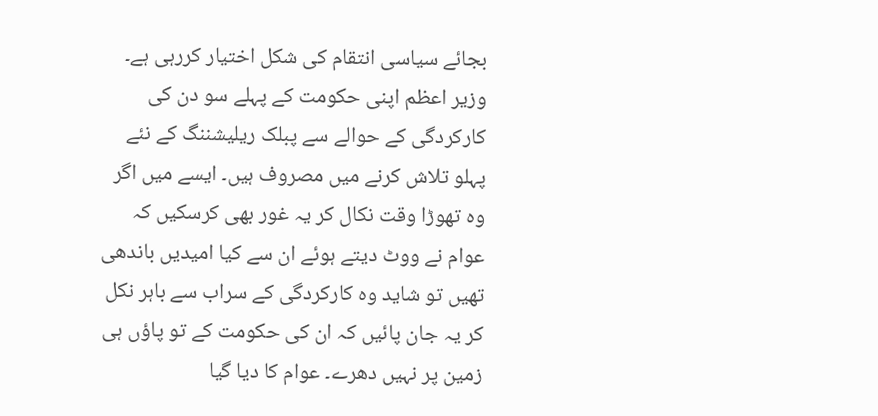بجائے سیاسی انتقام کی شکل اختیار کررہی ہے۔
وزیر اعظم اپنی حکومت کے پہلے سو دن کی کارکردگی کے حوالے سے پبلک ریلیشننگ کے نئے پہلو تلاش کرنے میں مصروف ہیں۔ ایسے میں اگر وہ تھوڑا وقت نکال کر یہ غور بھی کرسکیں کہ عوام نے ووٹ دیتے ہوئے ان سے کیا امیدیں باندھی تھیں تو شاید وہ کارکردگی کے سراب سے باہر نکل کر یہ جان پائیں کہ ان کی حکومت کے تو پاؤں ہی زمین پر نہیں دھرے۔ عوام کا دیا گیا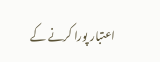اعتبار پورا کرنے کے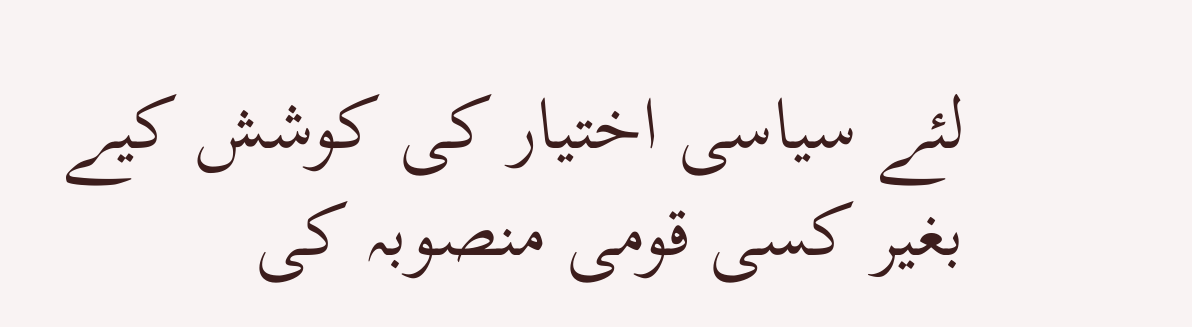لئے سیاسی اختیار کی کوشش کیے بغیر کسی قومی منصوبہ کی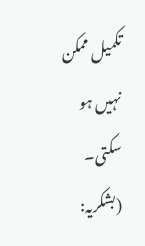تکمیل ممکن نہیں ہو سکتی۔
(بشکریہ: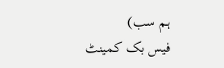ہم سب)
فیس بک کمینٹ